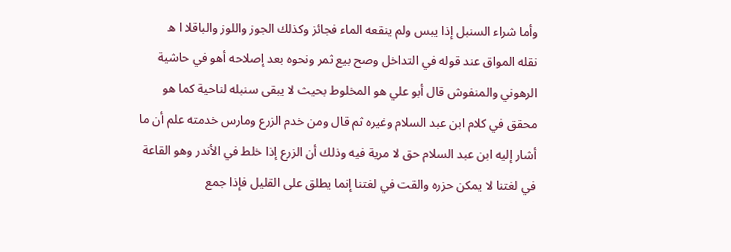وأما شراء السنبل إذا يبس ولم ينقعه الماء فجائز وكذلك الجوز واللوز والباقلا ا ه
نقله المواق عند قوله في التداخل وصح بيع ثمر ونحوه بعد إصلاحه أهو في حاشية الرهوني والمنفوش قال أبو علي هو المخلوط بحيث لا يبقى سنبله لناحية كما هو محقق في كلام ابن عبد السلام وغيره ثم قال ومن خدم الزرع ومارس خدمته علم أن ما أشار إليه ابن عبد السلام حق لا مرية فيه وذلك أن الزرع إذا خلط في الأندر وهو القاعة في لغتنا لا يمكن حزره والقت في لغتنا إنما يطلق على القليل فإذا جمع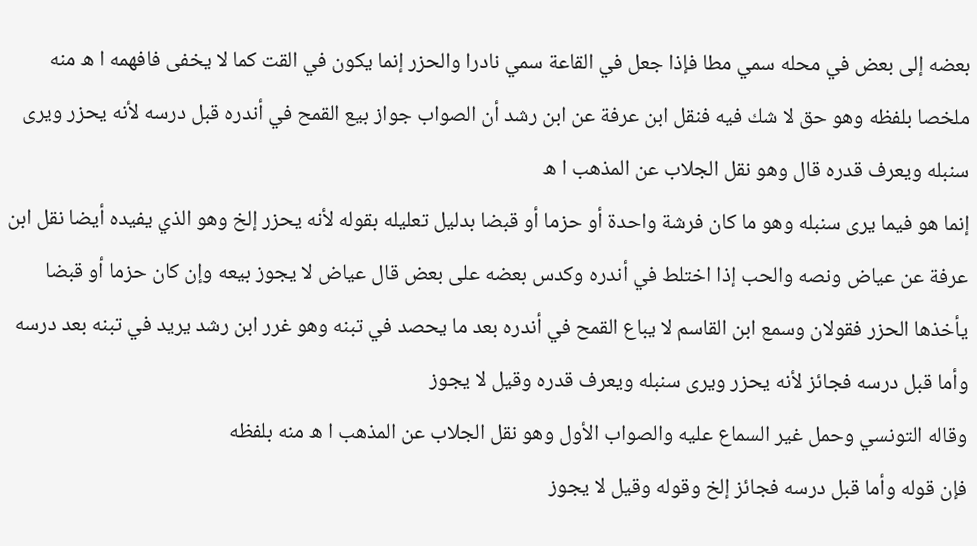بعضه إلى بعض في محله سمي مطا فإذا جعل في القاعة سمي نادرا والحزر إنما يكون في القت كما لا يخفى فافهمه ا ه منه ملخصا بلفظه وهو حق لا شك فيه فنقل ابن عرفة عن ابن رشد أن الصواب جواز بيع القمح في أندره قبل درسه لأنه يحزر ويرى سنبله ويعرف قدره قال وهو نقل الجلاب عن المذهب ا ه
إنما هو فيما يرى سنبله وهو ما كان فرشة واحدة أو حزما أو قبضا بدليل تعليله بقوله لأنه يحزر إلخ وهو الذي يفيده أيضا نقل ابن عرفة عن عياض ونصه والحب إذا اختلط في أندره وكدس بعضه على بعض قال عياض لا يجوز بيعه وإن كان حزما أو قبضا يأخذها الحزر فقولان وسمع ابن القاسم لا يباع القمح في أندره بعد ما يحصد في تبنه وهو غرر ابن رشد يريد في تبنه بعد درسه وأما قبل درسه فجائز لأنه يحزر ويرى سنبله ويعرف قدره وقيل لا يجوز
وقاله التونسي وحمل غير السماع عليه والصواب الأول وهو نقل الجلاب عن المذهب ا ه منه بلفظه
فإن قوله وأما قبل درسه فجائز إلخ وقوله وقيل لا يجوز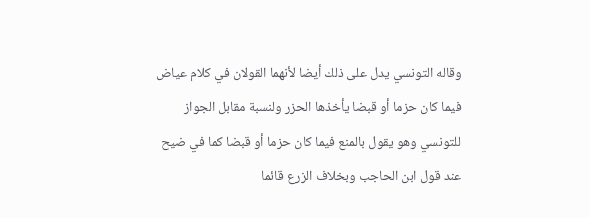وقاله التونسي يدل على ذلك أيضا لأنهما القولان في كلام عياض فيما كان حزما أو قبضا يأخذها الحزر ولنسبة مقابل الجواز للتونسي وهو يقول بالمنع فيما كان حزما أو قبضا كما في ضيح عند قول ابن الحاجب وبخلاف الزرع قائما